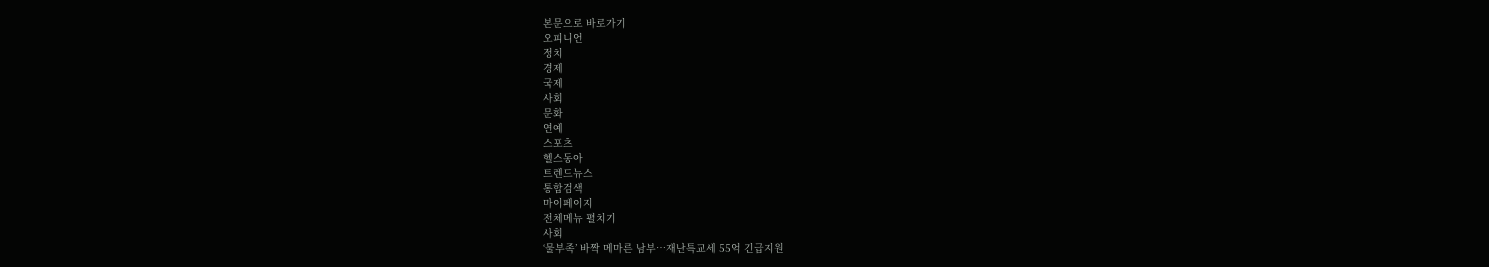본문으로 바로가기
오피니언
정치
경제
국제
사회
문화
연예
스포츠
헬스동아
트렌드뉴스
통합검색
마이페이지
전체메뉴 펼치기
사회
‘물부족’ 바짝 메마른 남부…재난특교세 55억 긴급지원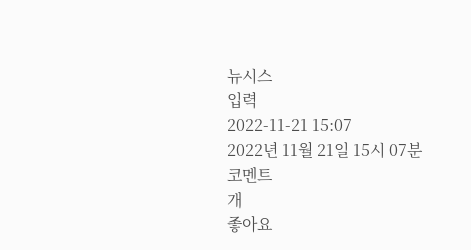뉴시스
입력
2022-11-21 15:07
2022년 11월 21일 15시 07분
코멘트
개
좋아요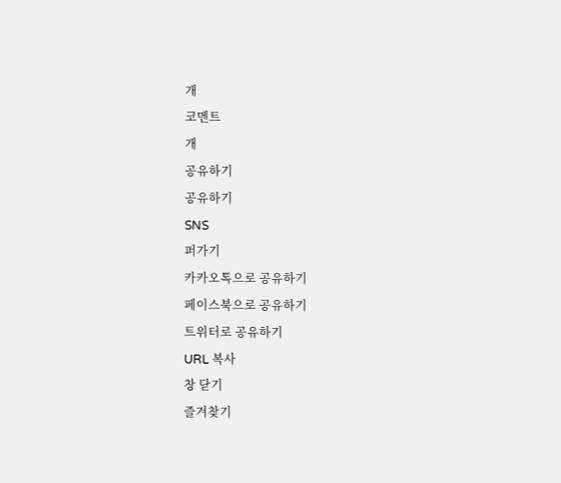개
코멘트
개
공유하기
공유하기
SNS
퍼가기
카카오톡으로 공유하기
페이스북으로 공유하기
트위터로 공유하기
URL 복사
창 닫기
즐겨찾기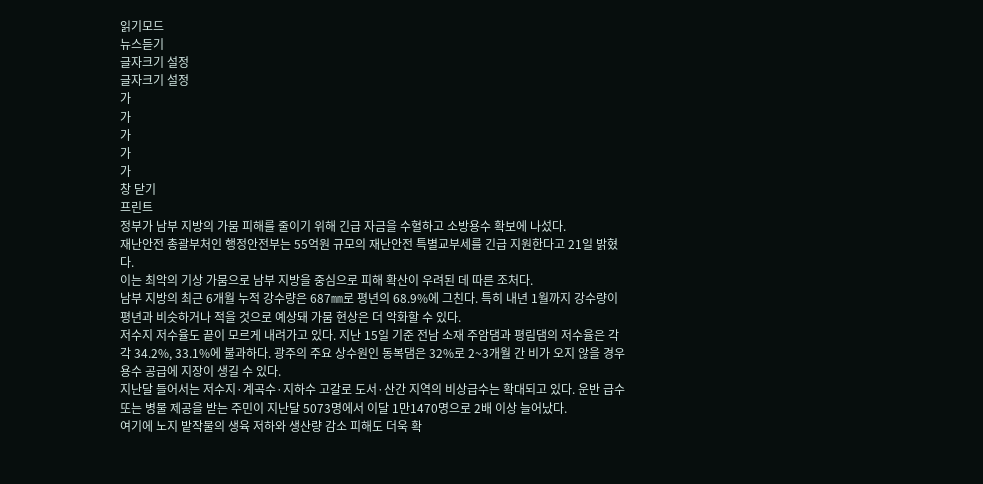읽기모드
뉴스듣기
글자크기 설정
글자크기 설정
가
가
가
가
가
창 닫기
프린트
정부가 남부 지방의 가뭄 피해를 줄이기 위해 긴급 자금을 수혈하고 소방용수 확보에 나섰다.
재난안전 총괄부처인 행정안전부는 55억원 규모의 재난안전 특별교부세를 긴급 지원한다고 21일 밝혔다.
이는 최악의 기상 가뭄으로 남부 지방을 중심으로 피해 확산이 우려된 데 따른 조처다.
남부 지방의 최근 6개월 누적 강수량은 687㎜로 평년의 68.9%에 그친다. 특히 내년 1월까지 강수량이 평년과 비슷하거나 적을 것으로 예상돼 가뭄 현상은 더 악화할 수 있다.
저수지 저수율도 끝이 모르게 내려가고 있다. 지난 15일 기준 전남 소재 주암댐과 평림댐의 저수율은 각각 34.2%, 33.1%에 불과하다. 광주의 주요 상수원인 동복댐은 32%로 2~3개월 간 비가 오지 않을 경우 용수 공급에 지장이 생길 수 있다.
지난달 들어서는 저수지·계곡수·지하수 고갈로 도서·산간 지역의 비상급수는 확대되고 있다. 운반 급수 또는 병물 제공을 받는 주민이 지난달 5073명에서 이달 1만1470명으로 2배 이상 늘어났다.
여기에 노지 밭작물의 생육 저하와 생산량 감소 피해도 더욱 확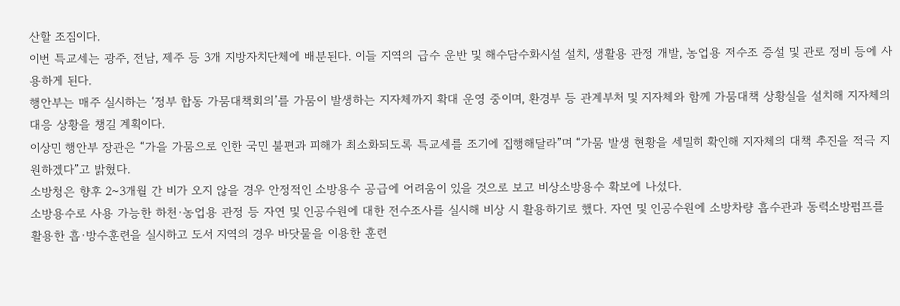산할 조짐이다.
이번 특교세는 광주, 전남, 제주 등 3개 지방자치단체에 배분된다. 이들 지역의 급수 운반 및 해수담수화시설 설치, 생활용 관정 개발, 농업용 저수조 증설 및 관로 정비 등에 사용하게 된다.
행안부는 매주 실시하는 ‘정부 합동 가뭄대책회의’를 가뭄이 발생하는 지자체까지 확대 운영 중이며, 환경부 등 관계부처 및 지자체와 함께 가뭄대책 상황실을 설치해 지자체의 대응 상황을 챙길 계획이다.
이상민 행안부 장관은 “가을 가뭄으로 인한 국민 불편과 피해가 최소화되도록 특교세를 조기에 집행해달라”며 “가뭄 발생 현황을 세밀히 확인해 지자체의 대책 추진을 적극 지원하겠다”고 밝혔다.
소방청은 향후 2~3개월 간 비가 오지 않을 경우 안정적인 소방용수 공급에 어려움이 있을 것으로 보고 비상소방용수 확보에 나섰다.
소방용수로 사용 가능한 하천·농업용 관정 등 자연 및 인공수원에 대한 전수조사를 실시해 비상 시 활용하기로 했다. 자연 및 인공수원에 소방차량 흡수관과 동력소방펌프를 활용한 흡·방수훈련을 실시하고 도서 지역의 경우 바닷물을 이용한 훈련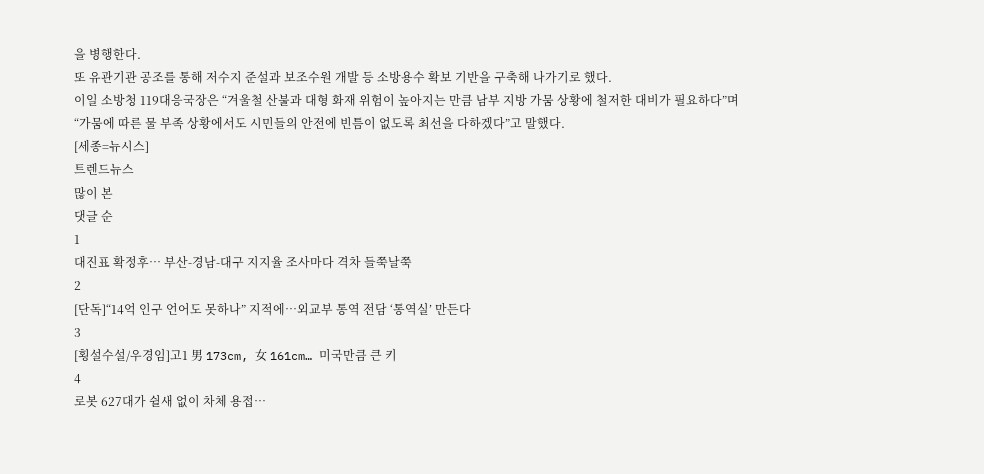을 병행한다.
또 유관기관 공조를 통해 저수지 준설과 보조수원 개발 등 소방용수 확보 기반을 구축해 나가기로 했다.
이일 소방청 119대응국장은 “겨울철 산불과 대형 화재 위험이 높아지는 만큼 남부 지방 가뭄 상황에 철저한 대비가 필요하다”며 “가뭄에 따른 물 부족 상황에서도 시민들의 안전에 빈틈이 없도록 최선을 다하겠다”고 말했다.
[세종=뉴시스]
트렌드뉴스
많이 본
댓글 순
1
대진표 확정후… 부산-경남-대구 지지율 조사마다 격차 들쭉날쭉
2
[단독]“14억 인구 언어도 못하나” 지적에…외교부 통역 전담 ‘통역실’ 만든다
3
[횡설수설/우경임]고1 男 173cm, 女 161cm… 미국만큼 큰 키
4
로봇 627대가 쉴새 없이 차체 용접…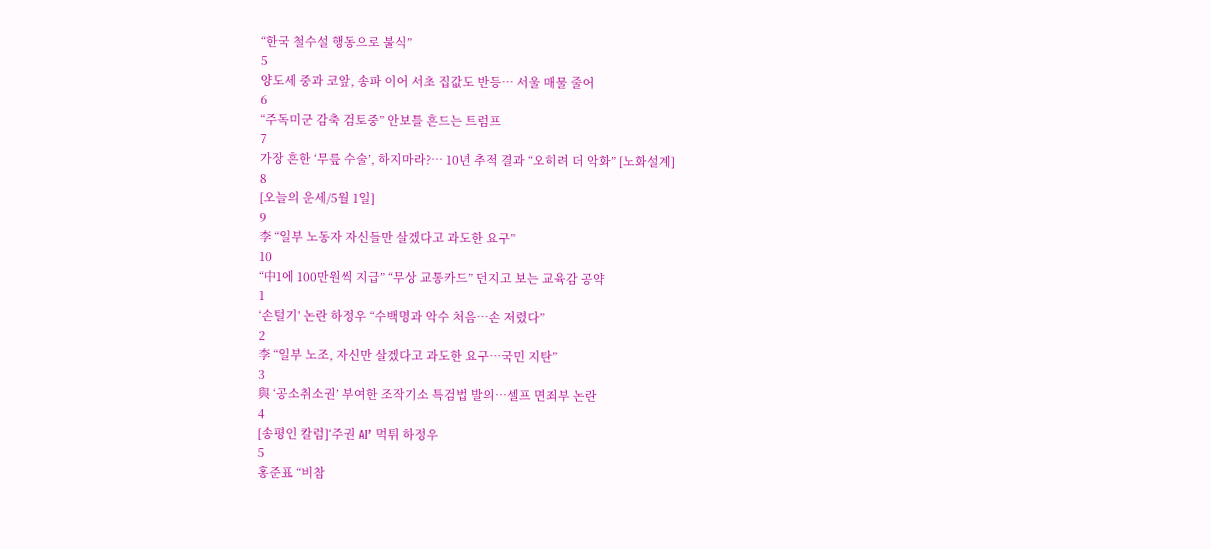“한국 철수설 행동으로 불식”
5
양도세 중과 코앞, 송파 이어 서초 집값도 반등… 서울 매물 줄어
6
“주독미군 감축 검토중” 안보틀 흔드는 트럼프
7
가장 흔한 ‘무릎 수술’, 하지마라?… 10년 추적 결과 “오히려 더 악화” [노화설계]
8
[오늘의 운세/5월 1일]
9
李 “일부 노동자 자신들만 살겠다고 과도한 요구”
10
“中1에 100만원씩 지급” “무상 교통카드” 던지고 보는 교육감 공약
1
‘손털기’ 논란 하정우 “수백명과 악수 처음…손 저렸다”
2
李 “일부 노조, 자신만 살겠다고 과도한 요구…국민 지탄”
3
與 ‘공소취소권’ 부여한 조작기소 특검법 발의…셀프 면죄부 논란
4
[송평인 칼럼]‘주권 AI’ 먹튀 하정우
5
홍준표 “비참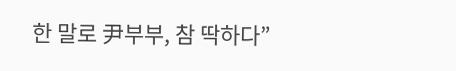한 말로 尹부부, 참 딱하다”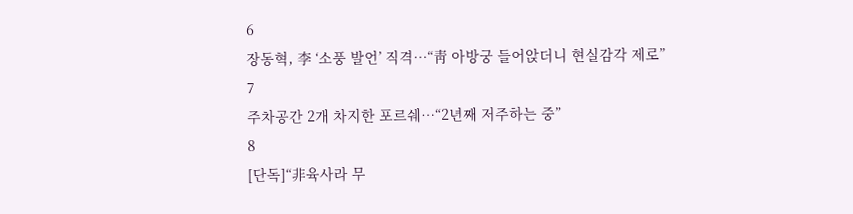6
장동혁, 李 ‘소풍 발언’ 직격…“靑 아방궁 들어앉더니 현실감각 제로”
7
주차공간 2개 차지한 포르쉐…“2년째 저주하는 중”
8
[단독]“非육사라 무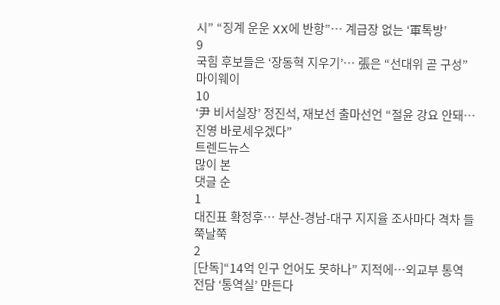시” “징계 운운 XX에 반항”… 계급장 없는 ‘軍톡방’
9
국힘 후보들은 ‘장동혁 지우기’… 張은 “선대위 곧 구성” 마이웨이
10
‘尹 비서실장’ 정진석, 재보선 출마선언 “절윤 강요 안돼…진영 바로세우겠다”
트렌드뉴스
많이 본
댓글 순
1
대진표 확정후… 부산-경남-대구 지지율 조사마다 격차 들쭉날쭉
2
[단독]“14억 인구 언어도 못하나” 지적에…외교부 통역 전담 ‘통역실’ 만든다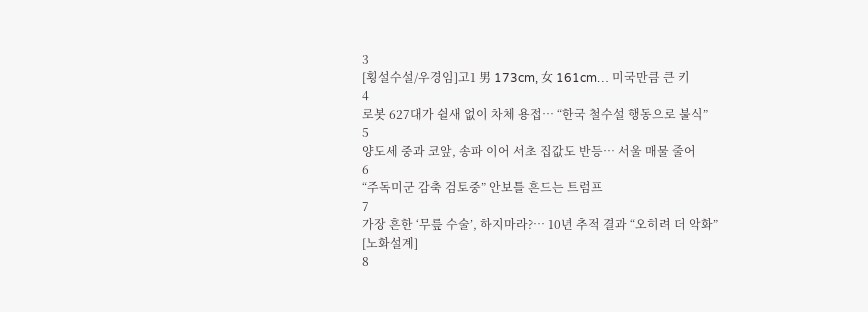3
[횡설수설/우경임]고1 男 173cm, 女 161cm… 미국만큼 큰 키
4
로봇 627대가 쉴새 없이 차체 용접… “한국 철수설 행동으로 불식”
5
양도세 중과 코앞, 송파 이어 서초 집값도 반등… 서울 매물 줄어
6
“주독미군 감축 검토중” 안보틀 흔드는 트럼프
7
가장 흔한 ‘무릎 수술’, 하지마라?… 10년 추적 결과 “오히려 더 악화” [노화설계]
8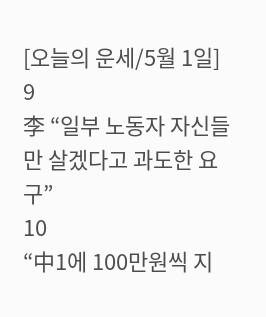[오늘의 운세/5월 1일]
9
李 “일부 노동자 자신들만 살겠다고 과도한 요구”
10
“中1에 100만원씩 지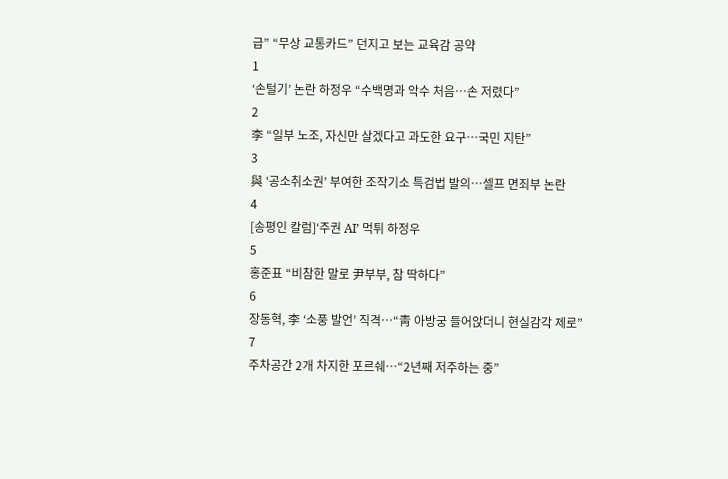급” “무상 교통카드” 던지고 보는 교육감 공약
1
‘손털기’ 논란 하정우 “수백명과 악수 처음…손 저렸다”
2
李 “일부 노조, 자신만 살겠다고 과도한 요구…국민 지탄”
3
與 ‘공소취소권’ 부여한 조작기소 특검법 발의…셀프 면죄부 논란
4
[송평인 칼럼]‘주권 AI’ 먹튀 하정우
5
홍준표 “비참한 말로 尹부부, 참 딱하다”
6
장동혁, 李 ‘소풍 발언’ 직격…“靑 아방궁 들어앉더니 현실감각 제로”
7
주차공간 2개 차지한 포르쉐…“2년째 저주하는 중”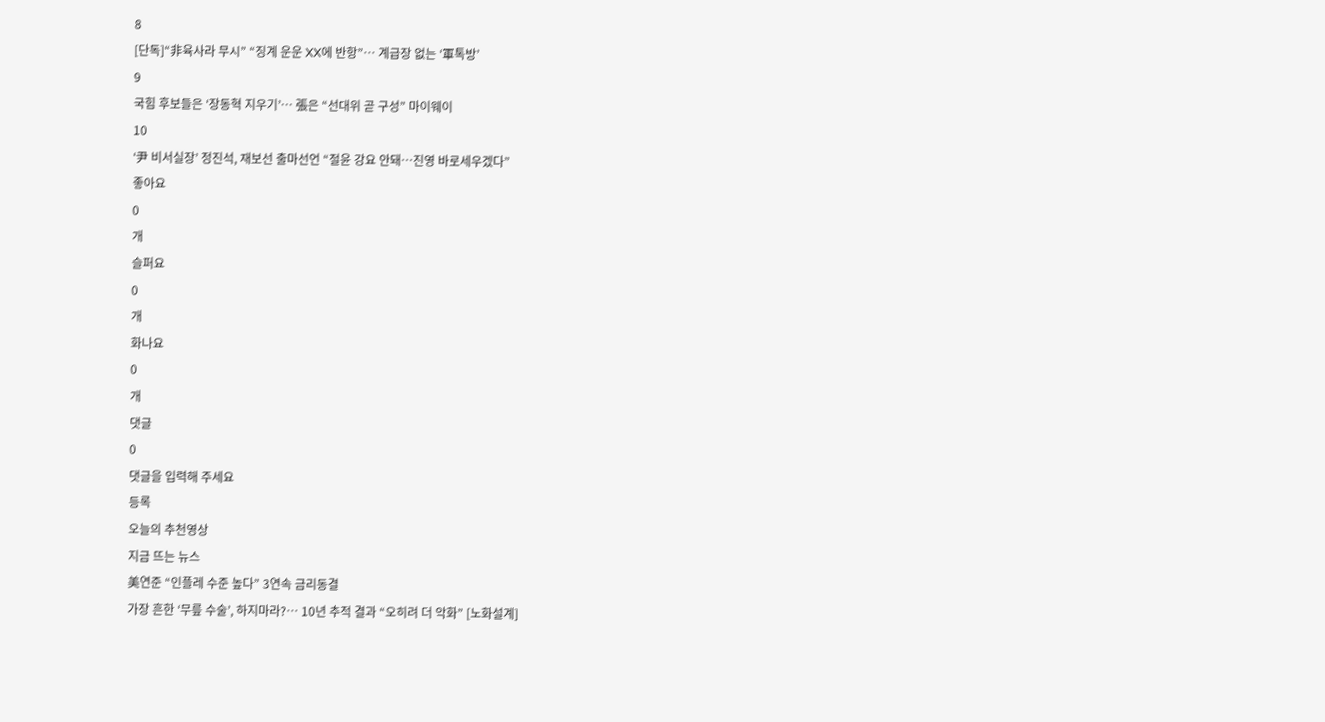8
[단독]“非육사라 무시” “징계 운운 XX에 반항”… 계급장 없는 ‘軍톡방’
9
국힘 후보들은 ‘장동혁 지우기’… 張은 “선대위 곧 구성” 마이웨이
10
‘尹 비서실장’ 정진석, 재보선 출마선언 “절윤 강요 안돼…진영 바로세우겠다”
좋아요
0
개
슬퍼요
0
개
화나요
0
개
댓글
0
댓글을 입력해 주세요
등록
오늘의 추천영상
지금 뜨는 뉴스
美연준 “인플레 수준 높다” 3연속 금리동결
가장 흔한 ‘무릎 수술’, 하지마라?… 10년 추적 결과 “오히려 더 악화” [노화설계]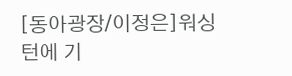[동아광장/이정은]워싱턴에 기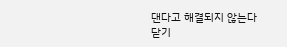댄다고 해결되지 않는다
닫기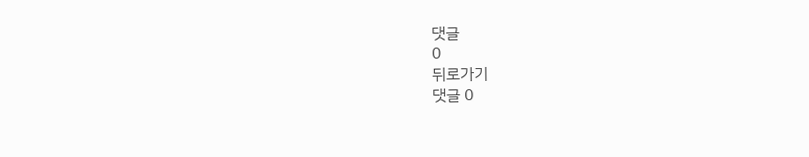댓글
0
뒤로가기
댓글 0